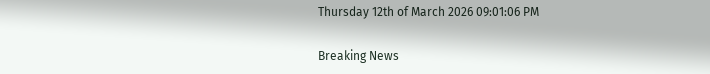Thursday 12th of March 2026 09:01:06 PM

Breaking News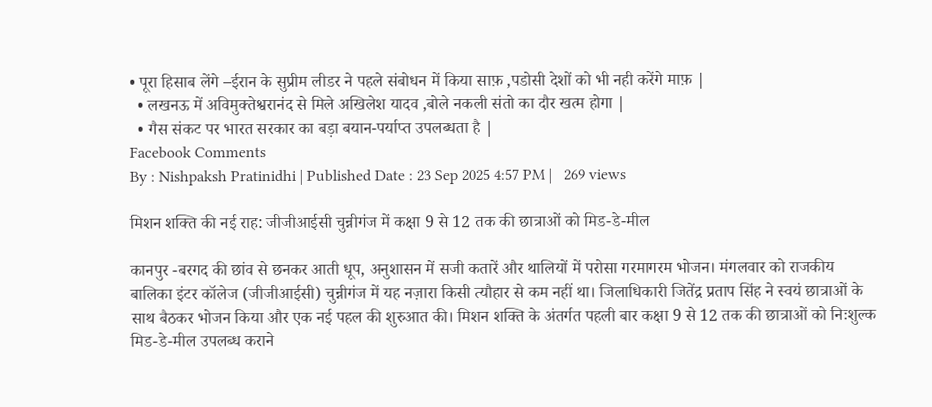• पूरा हिसाब लेंगे –ईरान के सुप्रीम लीडर ने पहले संबोधन में किया साफ़ ,पडोसी देशों को भी नही करेंगे माफ़ |
  • लखनऊ में अविमुक्तेश्वरानंद से मिले अखिलेश यादव ,बोले नकली संतो का दौर खत्म होगा |
  • गैस संकट पर भारत सरकार का बड़ा बयान-पर्याप्त उपलब्धता है |
Facebook Comments
By : Nishpaksh Pratinidhi | Published Date : 23 Sep 2025 4:57 PM |   269 views

मिशन शक्ति की नई राह: जीजीआईसी चुन्नीगंज में कक्षा 9 से 12 तक की छात्राओं को मिड-डे-मील

कानपुर -बरगद की छांव से छनकर आती धूप, अनुशासन में सजी कतारें और थालियों में परोसा गरमागरम भोजन। मंगलवार को राजकीय बालिका इंटर कॉलेज (जीजीआईसी) चुन्नीगंज में यह नज़ारा किसी त्यौहार से कम नहीं था। जिलाधिकारी जितेंद्र प्रताप सिंह ने स्वयं छात्राओं के साथ बैठकर भोजन किया और एक नई पहल की शुरुआत की। मिशन शक्ति के अंतर्गत पहली बार कक्षा 9 से 12 तक की छात्राओं को निःशुल्क मिड-डे-मील उपलब्ध कराने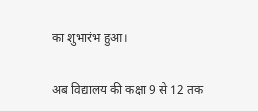का शुभारंभ हुआ।

अब विद्यालय की कक्षा 9 से 12 तक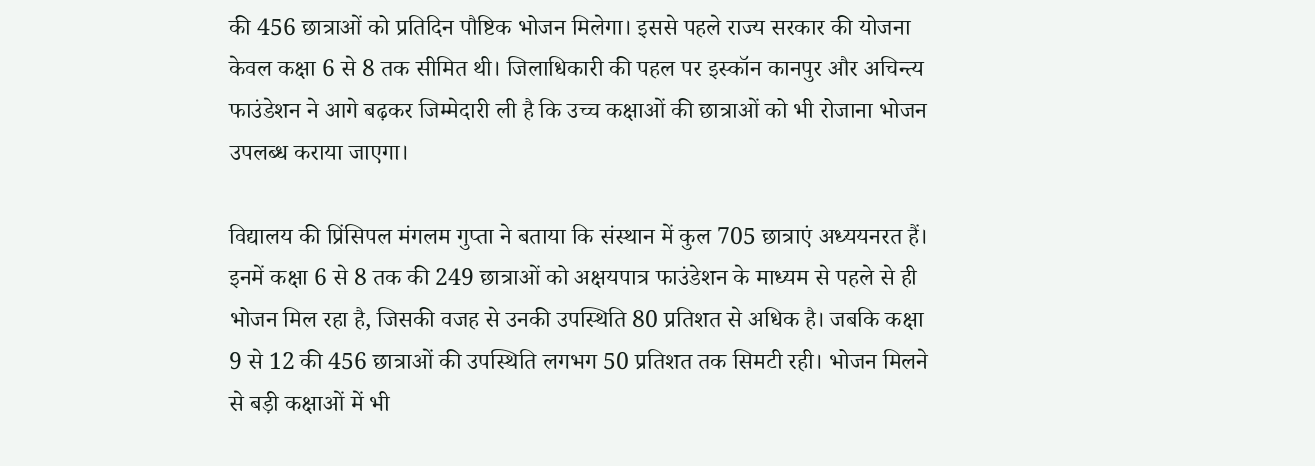की 456 छात्राओं को प्रतिदिन पौष्टिक भोजन मिलेगा। इससे पहले राज्य सरकार की योजना केवल कक्षा 6 से 8 तक सीमित थी। जिलाधिकारी की पहल पर इस्कॉन कानपुर और अचिन्त्य फाउंडेशन ने आगे बढ़कर जिम्मेदारी ली है कि उच्च कक्षाओं की छात्राओं को भी रोजाना भोजन उपलब्ध कराया जाएगा।

विद्यालय की प्रिंसिपल मंगलम गुप्ता ने बताया कि संस्थान में कुल 705 छात्राएं अध्ययनरत हैं। इनमें कक्षा 6 से 8 तक की 249 छात्राओं को अक्षयपात्र फाउंडेशन के माध्यम से पहले से ही भोजन मिल रहा है, जिसकी वजह से उनकी उपस्थिति 80 प्रतिशत से अधिक है। जबकि कक्षा 9 से 12 की 456 छात्राओं की उपस्थिति लगभग 50 प्रतिशत तक सिमटी रही। भोजन मिलने से बड़ी कक्षाओं में भी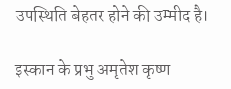उपस्थिति बेहतर होने की उम्मीद है।

इस्कान के प्रभु अमृतेश कृष्ण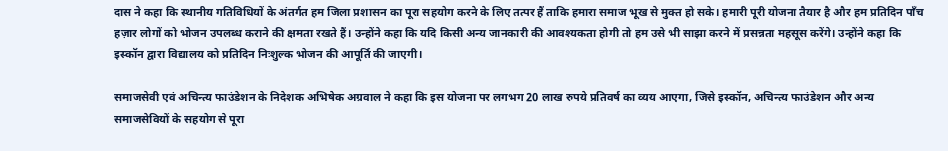दास ने कहा कि स्थानीय गतिविधियों के अंतर्गत हम जिला प्रशासन का पूरा सहयोग करने के लिए तत्पर हैं ताकि हमारा समाज भूख से मुक्त हो सके। हमारी पूरी योजना तैयार है और हम प्रतिदिन पाँच हज़ार लोगों को भोजन उपलब्ध कराने की क्षमता रखते हैं। उन्होंने कहा कि यदि किसी अन्य जानकारी की आवश्यकता होगी तो हम उसे भी साझा करने में प्रसन्नता महसूस करेंगे। उन्होंने कहा कि इस्कॉन द्वारा विद्यालय को प्रतिदिन निःशुल्क भोजन की आपूर्ति की जाएगी।

समाजसेवी एवं अचिन्त्य फाउंडेशन के निदेशक अभिषेक अग्रवाल ने कहा कि इस योजना पर लगभग 20 लाख रुपये प्रतिवर्ष का व्यय आएगा, जिसे इस्कॉन, अचिन्त्य फाउंडेशन और अन्य समाजसेवियों के सहयोग से पूरा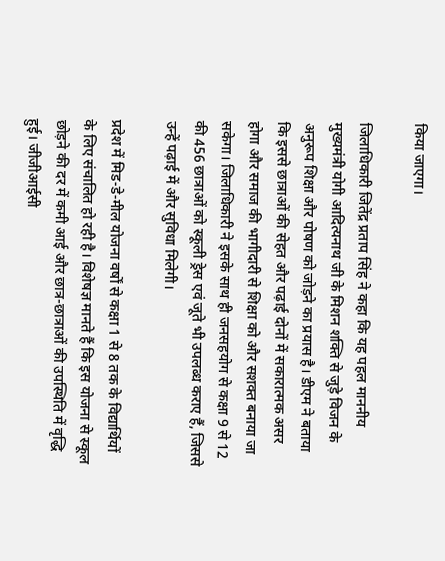किया जाएगा।

जिलाधिकारी जितेंद्र प्रताप सिंह ने कहा कि यह पहल माननीय मुख्यमंत्री योगी आदित्यनाथ जी के मिशन शक्ति से जुड़े विजन के अनुरूप शिक्षा और पोषण को जोड़ने का प्रयास है। डीएम ने बताया कि इससे छात्राओं की सेहत और पढ़ाई दोनों में सकारात्मक असर होगा और समाज की भागीदारी से शिक्षा को और सशक्त बनाया जा सकेगा। जिलाधिकारी ने इसके साथ ही जनसहयोग से कक्षा 9 से 12 की 456 छात्राओं को स्कूली ड्रेस एवं जूते भी उपलब्ध कराए हैं, जिससे उन्हें पढ़ाई में और सुविधा मिलेगी।

प्रदेश में मिड-डे-मील योजना वर्षों से कक्षा 1 से 8 तक के विद्यार्थियों के लिए संचालित हो रही है। विशेषज्ञ मानते हैं कि इस योजना से स्कूल छोड़ने की दर में कमी आई और छात्र-छात्राओं की उपस्थिति में वृद्धि हुई। जीजीआईसी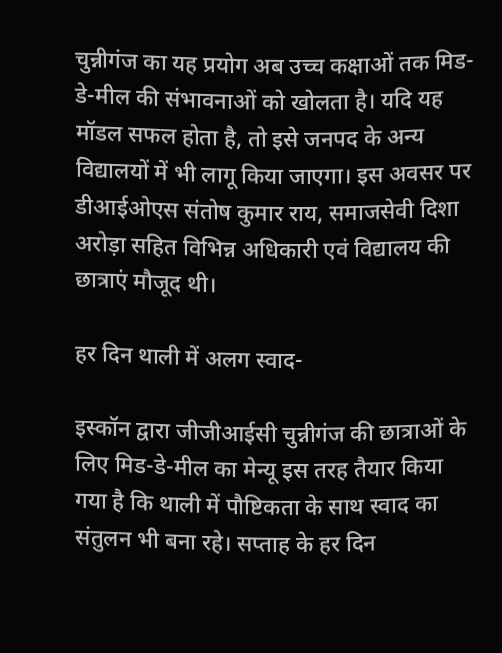चुन्नीगंज का यह प्रयोग अब उच्च कक्षाओं तक मिड-डे-मील की संभावनाओं को खोलता है। यदि यह मॉडल सफल होता है, तो इसे जनपद के अन्य विद्यालयों में भी लागू किया जाएगा। इस अवसर पर डीआईओएस संतोष कुमार राय, समाजसेवी दिशा अरोड़ा सहित विभिन्न अधिकारी एवं विद्यालय की छात्राएं मौजूद थी।

हर दिन थाली में अलग स्वाद-

इस्कॉन द्वारा जीजीआईसी चुन्नीगंज की छात्राओं के लिए मिड-डे-मील का मेन्यू इस तरह तैयार किया गया है कि थाली में पौष्टिकता के साथ स्वाद का संतुलन भी बना रहे। सप्ताह के हर दिन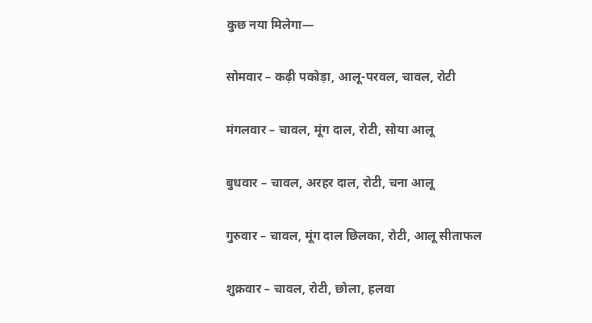कुछ नया मिलेगा—

सोमवार – कढ़ी पकोड़ा, आलू-परवल, चावल, रोटी

मंगलवार – चावल, मूंग दाल, रोटी, सोया आलू

बुधवार – चावल, अरहर दाल, रोटी, चना आलू

गुरुवार – चावल, मूंग दाल छिलका, रोटी, आलू सीताफल

शुक्रवार – चावल, रोटी, छोला, हलवा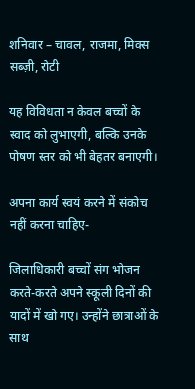शनिवार – चावल, राजमा, मिक्स सब्ज़ी, रोटी

यह विविधता न केवल बच्चों के स्वाद को लुभाएगी, बल्कि उनके पोषण स्तर को भी बेहतर बनाएगी।

अपना कार्य स्वयं करने में संकोच नहीं करना चाहिए-

जिलाधिकारी बच्चों संग भोजन करते-करते अपने स्कूली दिनों की यादों में खो गए। उन्होंने छात्राओं के साथ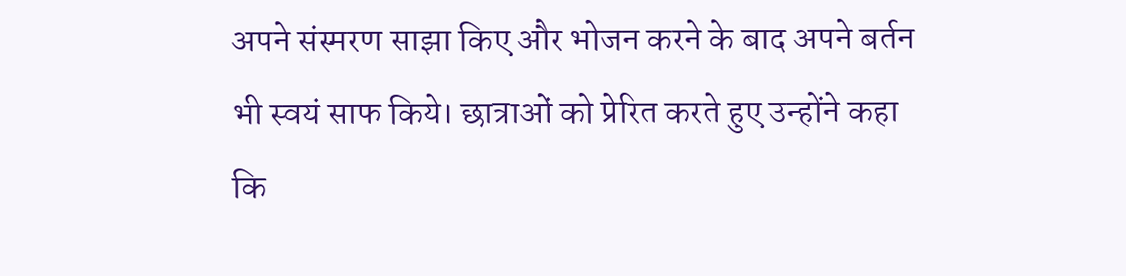अपने संस्मरण साझा किए और भोजन करने के बाद अपने बर्तन भी स्वयं साफ किये। छात्राओं को प्रेरित करते हुए उन्होंने कहा कि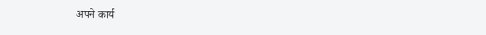अपने कार्य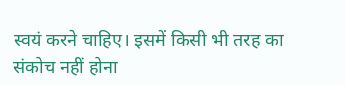स्वयं करने चाहिए। इसमें किसी भी तरह का संकोच नहीं होना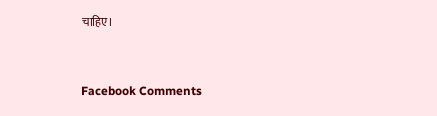चाहिए।



Facebook Comments